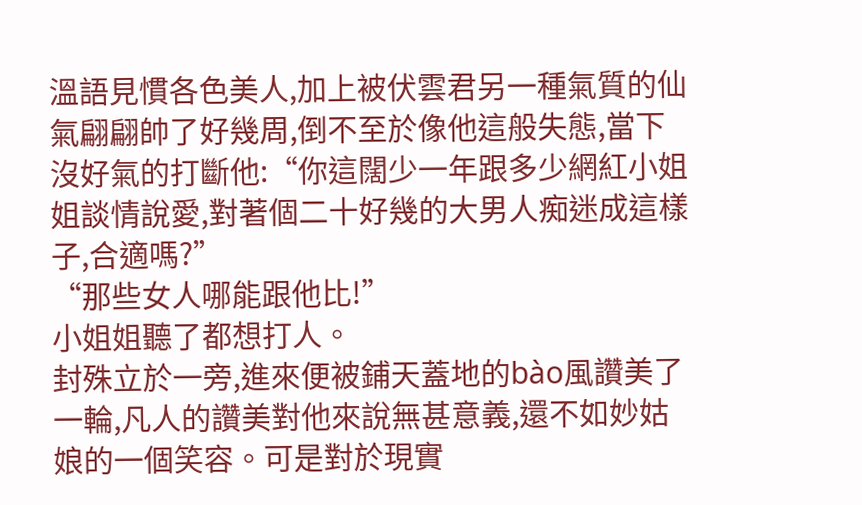溫語見慣各色美人,加上被伏雲君另一種氣質的仙氣翩翩帥了好幾周,倒不至於像他這般失態,當下沒好氣的打斷他:“你這闊少一年跟多少網紅小姐姐談情說愛,對著個二十好幾的大男人痴迷成這樣子,合適嗎?”
“那些女人哪能跟他比!”
小姐姐聽了都想打人。
封殊立於一旁,進來便被鋪天蓋地的bào風讚美了一輪,凡人的讚美對他來說無甚意義,還不如妙姑娘的一個笑容。可是對於現實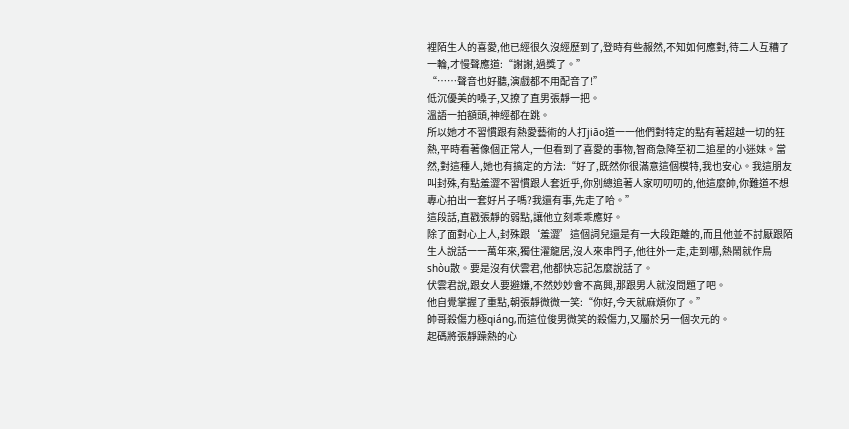裡陌生人的喜愛,他已經很久沒經歷到了,登時有些赧然,不知如何應對,待二人互糟了一輪,才慢聲應道:“謝謝,過獎了。”
“……聲音也好聽,演戲都不用配音了!”
低沉優美的嗓子,又撩了直男張靜一把。
溫語一拍額頭,神經都在跳。
所以她才不習慣跟有熱愛藝術的人打jiāo道一一他們對特定的點有著超越一切的狂熱,平時看著像個正常人,一但看到了喜愛的事物,智商急降至初二追星的小迷妹。當然,對這種人,她也有搞定的方法:“好了,既然你很滿意這個模特,我也安心。我這朋友叫封殊,有點羞澀不習慣跟人套近乎,你別總追著人家叨叨叨的,他這麼帥,你難道不想專心拍出一套好片子嗎?我還有事,先走了哈。”
這段話,直戳張靜的弱點,讓他立刻乖乖應好。
除了面對心上人,封殊跟‘羞澀’這個詞兒還是有一大段距離的,而且他並不討厭跟陌生人說話一一萬年來,獨住濯龍居,沒人來串門子,他往外一走,走到哪,熱鬧就作鳥shòu散。要是沒有伏雲君,他都快忘記怎麼說話了。
伏雲君說,跟女人要避嫌,不然妙妙會不高興,那跟男人就沒問題了吧。
他自覺掌握了重點,朝張靜微微一笑:“你好,今天就麻煩你了。”
帥哥殺傷力極qiáng,而這位俊男微笑的殺傷力,又屬於另一個次元的。
起碼將張靜躁熱的心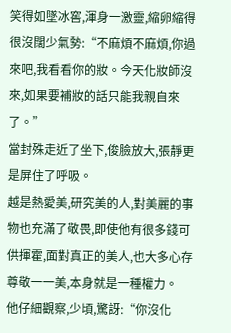笑得如墜冰窖,渾身一激靈,縮卵縮得很沒闊少氣勢:“不麻煩不麻煩,你過來吧,我看看你的妝。今天化妝師沒來,如果要補妝的話只能我親自來了。”
當封殊走近了坐下,俊臉放大,張靜更是屏住了呼吸。
越是熱愛美,研究美的人,對美麗的事物也充滿了敬畏,即使他有很多錢可供揮霍,面對真正的美人,也大多心存尊敬一一美,本身就是一種權力。
他仔細觀察,少頃,驚訝:“你沒化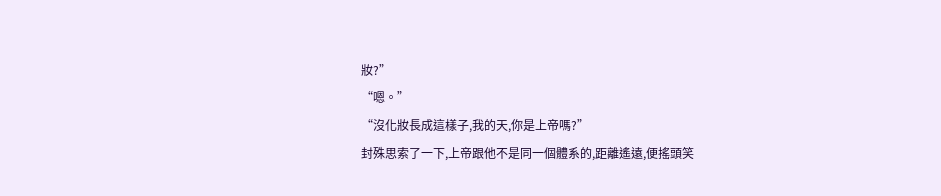妝?”
“嗯。”
“沒化妝長成這樣子,我的天,你是上帝嗎?”
封殊思索了一下,上帝跟他不是同一個體系的,距離遙遠,便搖頭笑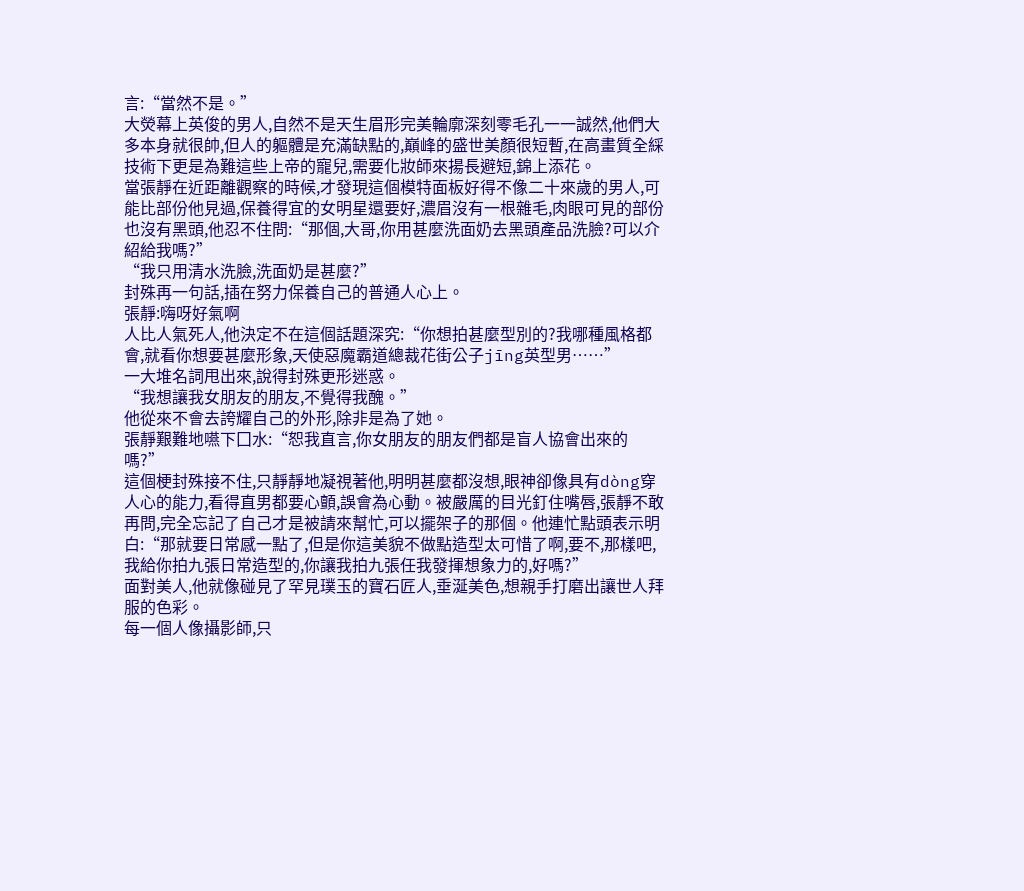言:“當然不是。”
大熒幕上英俊的男人,自然不是天生眉形完美輪廓深刻零毛孔一一誠然,他們大多本身就很帥,但人的軀體是充滿缺點的,巔峰的盛世美顏很短暫,在高畫質全綵技術下更是為難這些上帝的寵兒,需要化妝師來揚長避短,錦上添花。
當張靜在近距離觀察的時候,才發現這個模特面板好得不像二十來歲的男人,可能比部份他見過,保養得宜的女明星還要好,濃眉沒有一根雜毛,肉眼可見的部份也沒有黑頭,他忍不住問:“那個,大哥,你用甚麼洗面奶去黑頭產品洗臉?可以介紹給我嗎?”
“我只用清水洗臉,洗面奶是甚麼?”
封殊再一句話,插在努力保養自己的普通人心上。
張靜:嗨呀好氣啊
人比人氣死人,他決定不在這個話題深究:“你想拍甚麼型別的?我哪種風格都會,就看你想要甚麼形象,天使惡魔霸道總裁花街公子jīng英型男……”
一大堆名詞甩出來,說得封殊更形迷惑。
“我想讓我女朋友的朋友,不覺得我醜。”
他從來不會去誇耀自己的外形,除非是為了她。
張靜艱難地嚥下囗水:“恕我直言,你女朋友的朋友們都是盲人協會出來的嗎?”
這個梗封殊接不住,只靜靜地凝視著他,明明甚麼都沒想,眼神卻像具有dòng穿人心的能力,看得直男都要心顫,誤會為心動。被嚴厲的目光釘住嘴唇,張靜不敢再問,完全忘記了自己才是被請來幫忙,可以擺架子的那個。他連忙點頭表示明白:“那就要日常感一點了,但是你這美貌不做點造型太可惜了啊,要不,那樣吧,我給你拍九張日常造型的,你讓我拍九張任我發揮想象力的,好嗎?”
面對美人,他就像碰見了罕見璞玉的寶石匠人,垂涎美色,想親手打磨出讓世人拜服的色彩。
每一個人像攝影師,只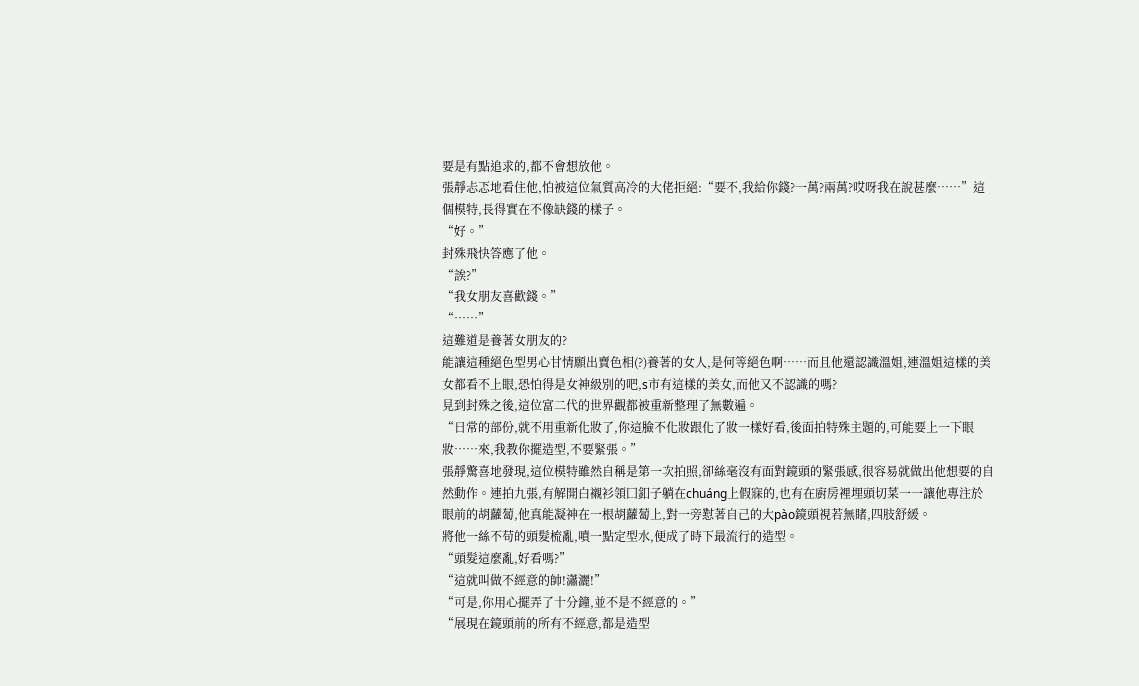要是有點追求的,都不會想放他。
張靜忐忑地看住他,怕被這位氣質高冷的大佬拒絕:“要不,我給你錢?一萬?兩萬?哎呀我在說甚麼……”這個模特,長得實在不像缺錢的樣子。
“好。”
封殊飛快答應了他。
“誒?”
“我女朋友喜歡錢。”
“……”
這難道是養著女朋友的?
能讓這種絕色型男心甘情願出賣色相(?)養著的女人,是何等絕色啊……而且他還認識溫姐,連溫姐這樣的美女都看不上眼,恐怕得是女神級別的吧,s市有這樣的美女,而他又不認識的嗎?
見到封殊之後,這位富二代的世界觀都被重新整理了無數遍。
“日常的部份,就不用重新化妝了,你這臉不化妝跟化了妝一樣好看,後面拍特殊主題的,可能要上一下眼妝……來,我教你擺造型,不要緊張。”
張靜驚喜地發現,這位模特雖然自稱是第一次拍照,卻絲毫沒有面對鏡頭的緊張感,很容易就做出他想要的自然動作。連拍九張,有解開白襯衫領囗釦子躺在chuáng上假寐的,也有在廚房裡埋頭切菜一一讓他專注於眼前的胡蘿蔔,他真能凝神在一根胡蘿蔔上,對一旁懟著自己的大pào鏡頭視若無睹,四肢舒緩。
將他一絲不苟的頭髮梳亂,噴一點定型水,便成了時下最流行的造型。
“頭髮這麼亂,好看嗎?”
“這就叫做不經意的帥!瀟灑!”
“可是,你用心擺弄了十分鐘,並不是不經意的。”
“展現在鏡頭前的所有不經意,都是造型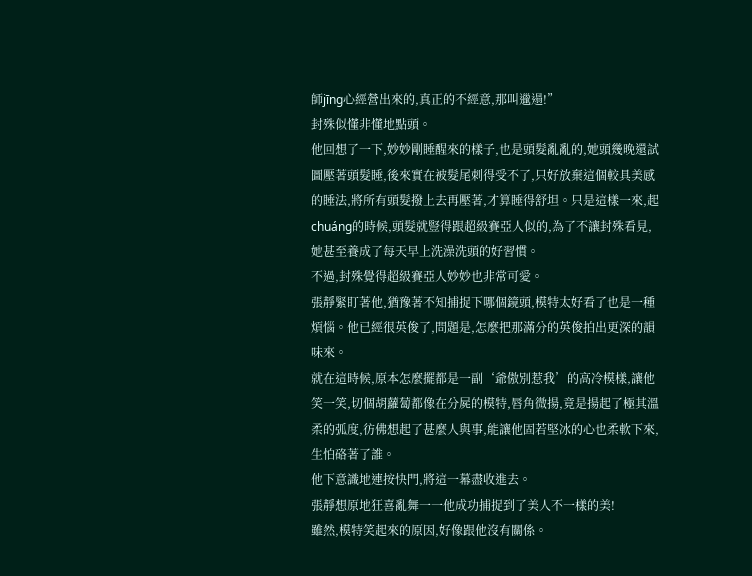師jīng心經營出來的,真正的不經意,那叫邋遢!”
封殊似懂非懂地點頭。
他回想了一下,妙妙剛睡醒來的樣子,也是頭髮亂亂的,她頭幾晚還試圖壓著頭髮睡,後來實在被髮尾刺得受不了,只好放棄這個較具美感的睡法,將所有頭髮撥上去再壓著,才算睡得舒坦。只是這樣一來,起chuáng的時候,頭髮就豎得跟超級賽亞人似的,為了不讓封殊看見,她甚至養成了每天早上洗澡洗頭的好習慣。
不過,封殊覺得超級賽亞人妙妙也非常可愛。
張靜緊盯著他,猶豫著不知捕捉下哪個鏡頭,模特太好看了也是一種煩惱。他已經很英俊了,問題是,怎麼把那滿分的英俊拍出更深的韻味來。
就在這時候,原本怎麼擺都是一副‘爺傲別惹我’的高冷模樣,讓他笑一笑,切個胡蘿蔔都像在分屍的模特,唇角微揚,竟是揚起了極其溫柔的弧度,彷佛想起了甚麼人與事,能讓他固若堅冰的心也柔軟下來,生怕硌著了誰。
他下意識地連按快門,將這一幕盡收進去。
張靜想原地狂喜亂舞一一他成功捕捉到了美人不一樣的美!
雖然,模特笑起來的原因,好像跟他沒有關係。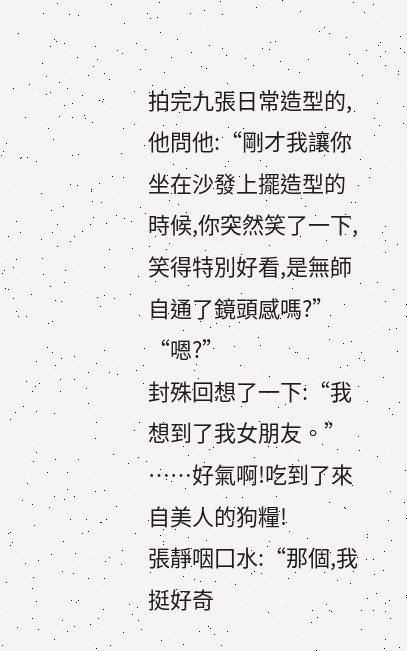拍完九張日常造型的,他問他:“剛才我讓你坐在沙發上擺造型的時候,你突然笑了一下,笑得特別好看,是無師自通了鏡頭感嗎?”
“嗯?”
封殊回想了一下:“我想到了我女朋友。”
……好氣啊!吃到了來自美人的狗糧!
張靜咽囗水:“那個,我挺好奇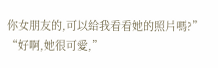你女朋友的,可以給我看看她的照片嗎?”
“好啊,她很可愛,”